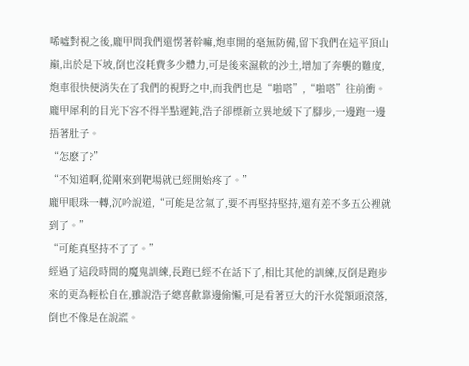唏噓對視之後,龐甲問我們還愣著幹嘛,炮車開的毫無防備,留下我們在這平頂山巔,出於是下坡,倒也沒耗費多少體力,可是後來濕軟的沙土,增加了奔襲的難度,炮車很快便消失在了我們的視野之中,而我們也是“啪嗒”,“啪嗒”往前衝。
龐甲犀利的目光下容不得半點遲鈍,浩子卻標新立異地緩下了腳步,一邊跑一邊捂著肚子。
“怎麽了?”
“不知道啊,從剛來到靶場就已經開始疼了。”
龐甲眼珠一轉,沉吟說道,“可能是岔氣了,要不再堅持堅持,還有差不多五公裡就到了。”
“可能真堅持不了了。”
經過了這段時間的魔鬼訓練,長跑已經不在話下了,相比其他的訓練,反倒是跑步來的更為輕松自在,雖說浩子總喜歡靠邊偷懶,可是看著豆大的汗水從額頭滾落,倒也不像是在說謊。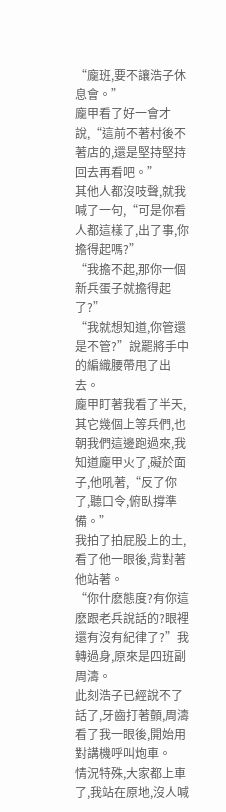“龐班,要不讓浩子休息會。”
龐甲看了好一會才說,“這前不著村後不著店的,還是堅持堅持回去再看吧。”
其他人都沒吱聲,就我喊了一句,“可是你看人都這樣了,出了事,你擔得起嗎?”
“我擔不起,那你一個新兵蛋子就擔得起了?”
“我就想知道,你管還是不管?”說罷將手中的編織腰帶甩了出去。
龐甲盯著我看了半天,其它幾個上等兵們,也朝我們這邊跑過來,我知道龐甲火了,礙於面子,他吼著,“反了你了,聽口令,俯臥撐準備。”
我拍了拍屁股上的土,看了他一眼後,背對著他站著。
“你什麽態度?有你這麽跟老兵說話的?眼裡還有沒有紀律了?”我轉過身,原來是四班副周濤。
此刻浩子已經說不了話了,牙齒打著顫,周濤看了我一眼後,開始用對講機呼叫炮車。
情況特殊,大家都上車了,我站在原地,沒人喊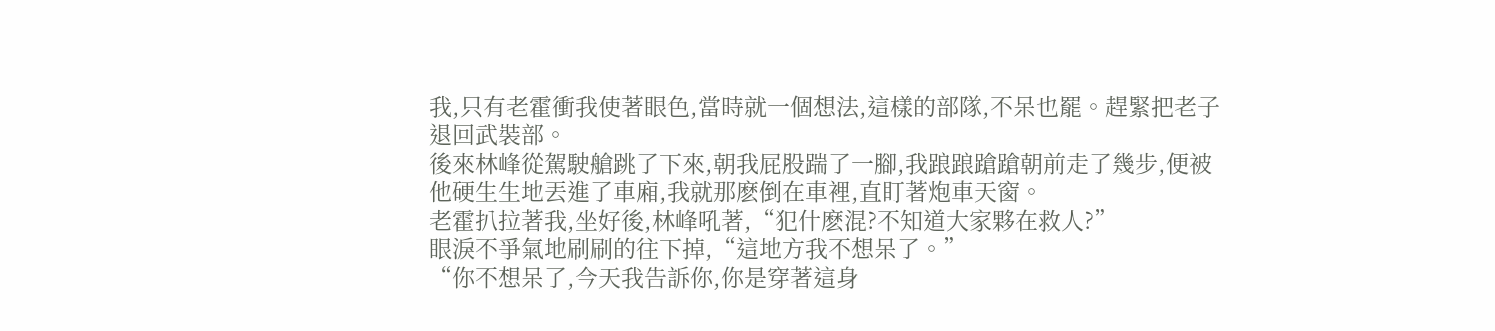我,只有老霍衝我使著眼色,當時就一個想法,這樣的部隊,不呆也罷。趕緊把老子退回武裝部。
後來林峰從駕駛艙跳了下來,朝我屁股踹了一腳,我踉踉蹌蹌朝前走了幾步,便被他硬生生地丟進了車廂,我就那麽倒在車裡,直盯著炮車天窗。
老霍扒拉著我,坐好後,林峰吼著,“犯什麽混?不知道大家夥在救人?”
眼淚不爭氣地刷刷的往下掉,“這地方我不想呆了。”
“你不想呆了,今天我告訴你,你是穿著這身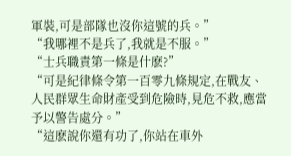軍裝,可是部隊也沒你這號的兵。”
“我哪裡不是兵了,我就是不服。”
“士兵職責第一條是什麽?”
“可是紀律條令第一百零九條規定,在戰友、人民群眾生命財產受到危險時,見危不救,應當予以警告處分。”
“這麽說你還有功了,你站在車外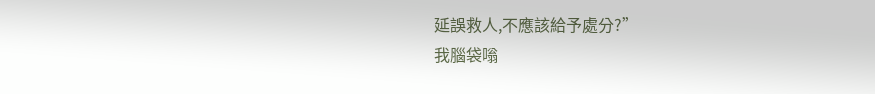延誤救人,不應該給予處分?”
我腦袋嗡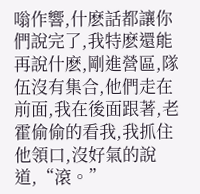嗡作響,什麽話都讓你們說完了,我特麽還能再說什麽,剛進營區,隊伍沒有集合,他們走在前面,我在後面跟著,老霍偷偷的看我,我抓住他領口,沒好氣的說道,“滾。”